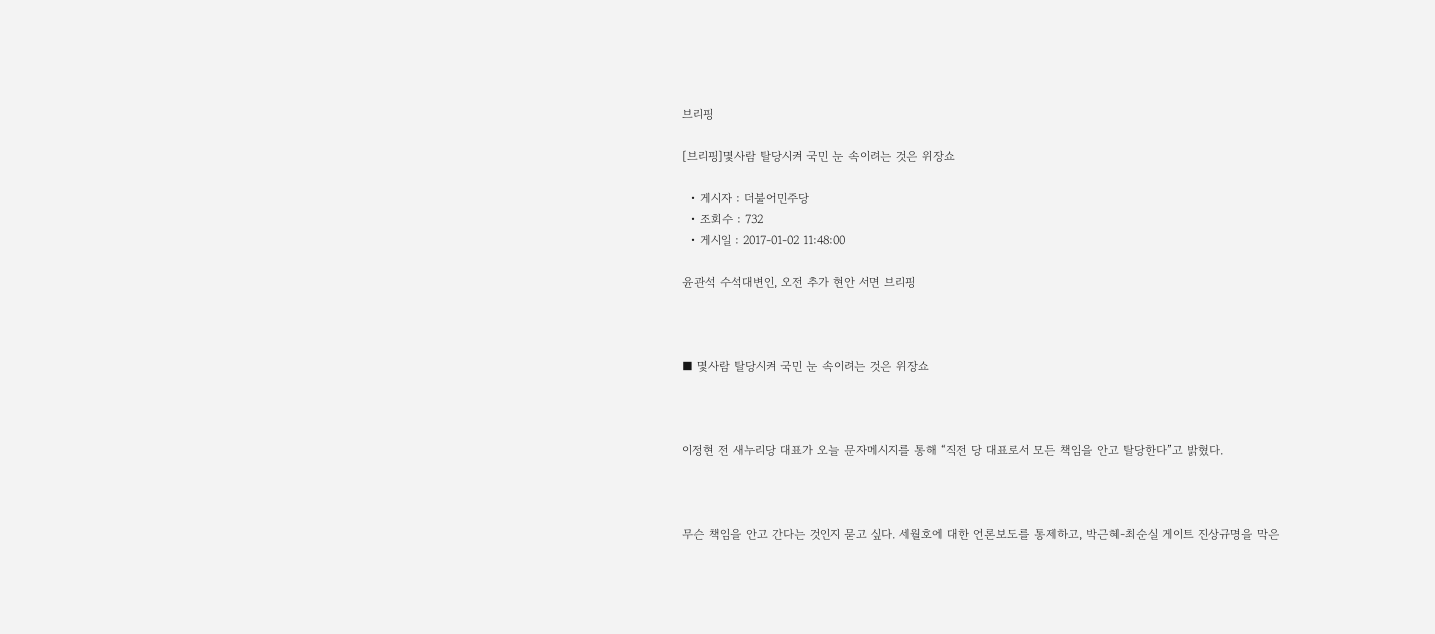브리핑

[브리핑]몇사람 탈당시켜 국민 눈 속이려는 것은 위장쇼

  • 게시자 : 더불어민주당
  • 조회수 : 732
  • 게시일 : 2017-01-02 11:48:00

윤관석 수석대변인, 오전 추가 현안 서면 브리핑



■ 몇사람 탈당시켜 국민 눈 속이려는 것은 위장쇼



이정현 전 새누리당 대표가 오늘 문자메시지를 통해 “직전 당 대표로서 모든 책임을 안고 탈당한다”고 밝혔다.



무슨 책임을 안고 간다는 것인지 묻고 싶다. 세월호에 대한 언론보도를 통제하고, 박근혜-최순실 게이트 진상규명을 막은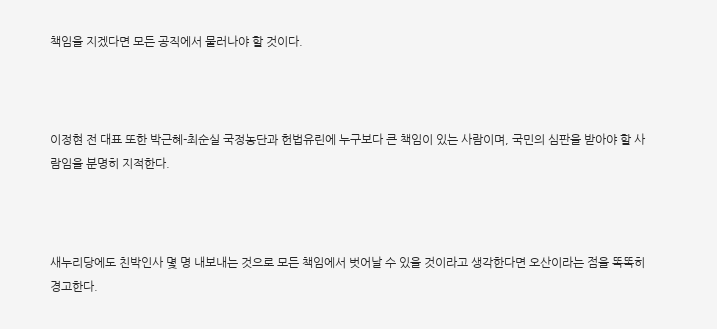책임을 지겠다면 모든 공직에서 물러나야 할 것이다.



이정현 전 대표 또한 박근혜-최순실 국정농단과 헌법유린에 누구보다 큰 책임이 있는 사람이며, 국민의 심판을 받아야 할 사람임을 분명히 지적한다.



새누리당에도 친박인사 몇 명 내보내는 것으로 모든 책임에서 벗어날 수 있을 것이라고 생각한다면 오산이라는 점을 똑똑히 경고한다.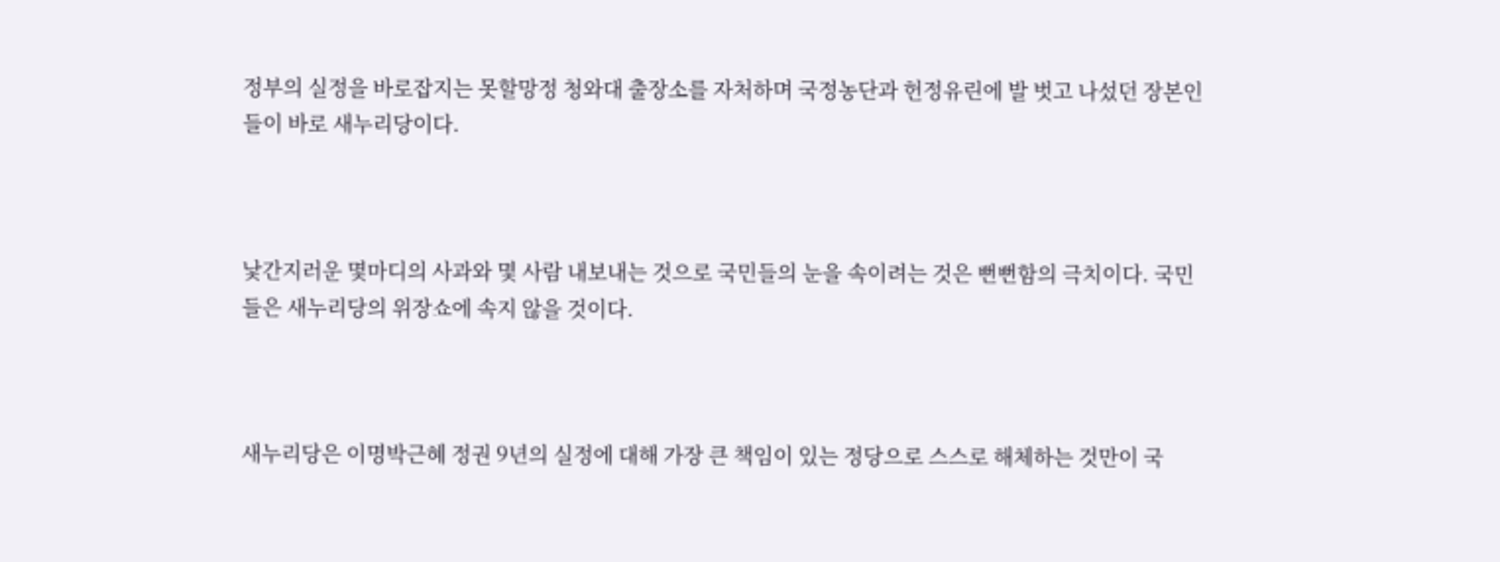정부의 실정을 바로잡지는 못할망정 청와대 출장소를 자처하며 국정농단과 헌정유린에 발 벗고 나섰던 장본인들이 바로 새누리당이다.



낯간지러운 몇마디의 사과와 몇 사람 내보내는 것으로 국민들의 눈을 속이려는 것은 뻔뻔함의 극치이다. 국민들은 새누리당의 위장쇼에 속지 않을 것이다.



새누리당은 이명박근혜 정권 9년의 실정에 대해 가장 큰 책임이 있는 정당으로 스스로 해체하는 것만이 국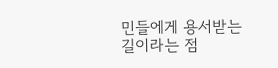민들에게 용서받는 길이라는 점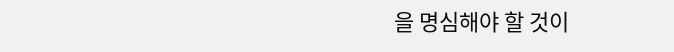을 명심해야 할 것이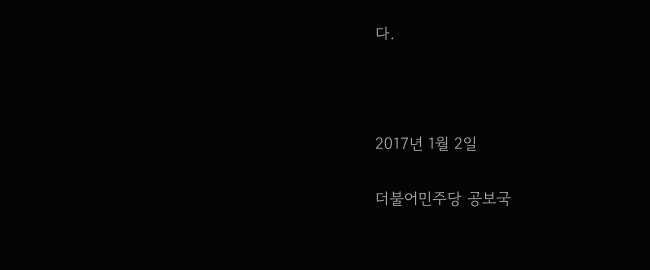다.



2017년 1월 2일

더불어민주당 공보국